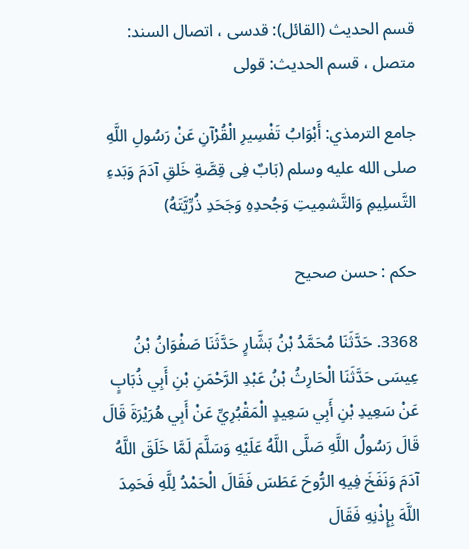قسم الحديث (القائل): قدسی ، اتصال السند: متصل ، قسم الحديث: قولی

جامع الترمذي: أَبْوَابُ تَفْسِيرِ الْقُرْآنِ عَنْ رَسُولِ اللَّهِ صلى الله عليه وسلم (بَابٌ فِی قِصَّةِ خَلقِ آدَمَ وَبَدءِ التَّسلِیمِ وَالتَّشمِیتِ وَجُحدِہِ وَجَحَدِ ذُرِّیَّتَهُ)

حکم : حسن صحیح

3368. حَدَّثَنَا مُحَمَّدُ بْنُ بَشَّارٍ حَدَّثَنَا صَفْوَانُ بْنُ عِيسَى حَدَّثَنَا الْحَارِثُ بْنُ عَبْدِ الرَّحْمَنِ بْنِ أَبِي ذُبَابٍ عَنْ سَعِيدِ بْنِ أَبِي سَعِيدٍ الْمَقْبُرِيِّ عَنْ أَبِي هُرَيْرَةَ قَالَ قَالَ رَسُولُ اللَّهِ صَلَّى اللَّهُ عَلَيْهِ وَسَلَّمَ لَمَّا خَلَقَ اللَّهُ آدَمَ وَنَفَخَ فِيهِ الرُّوحَ عَطَسَ فَقَالَ الْحَمْدُ لِلَّهِ فَحَمِدَ اللَّهَ بِإِذْنِهِ فَقَالَ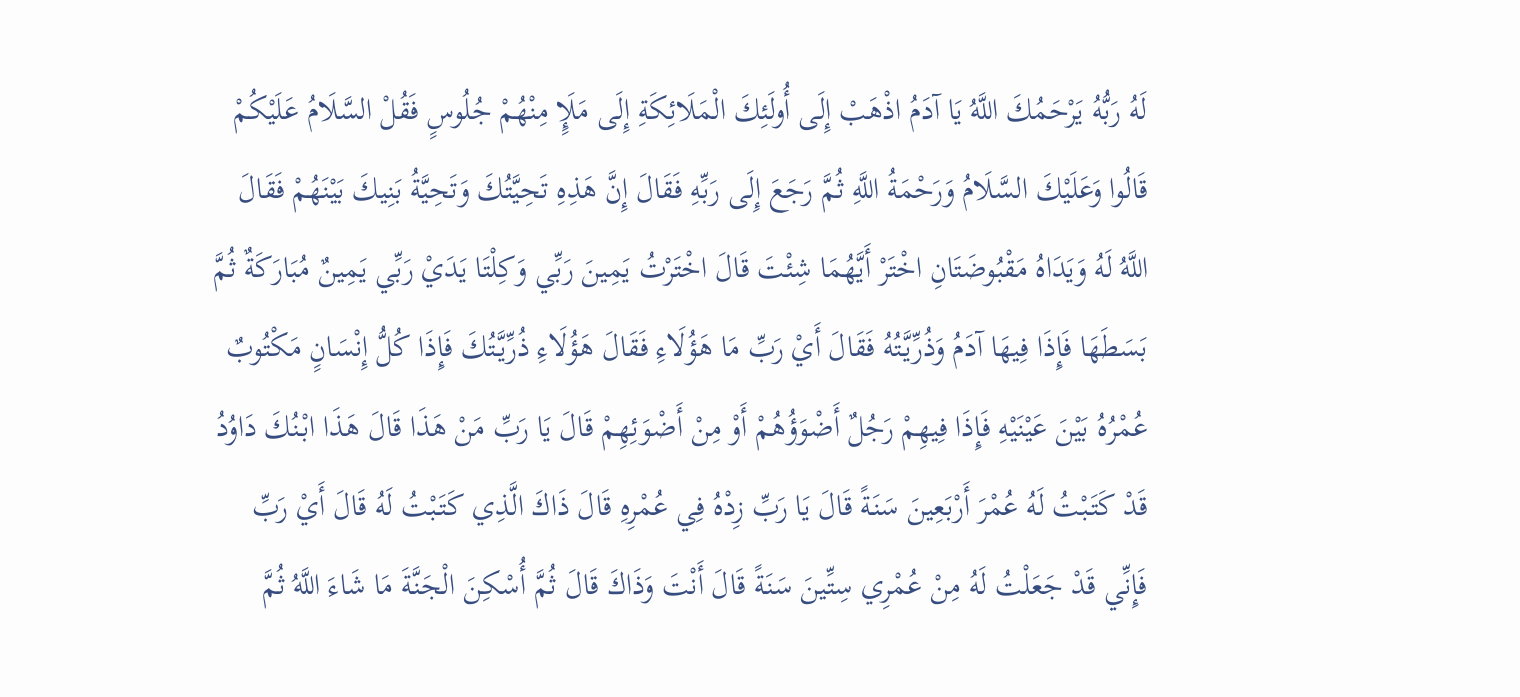لَهُ رَبُّهُ يَرْحَمُكَ اللَّهُ يَا آدَمُ اذْهَبْ إِلَى أُولَئِكَ الْمَلَائِكَةِ إِلَى مَلَإٍ مِنْهُمْ جُلُوسٍ فَقُلْ السَّلَامُ عَلَيْكُمْ قَالُوا وَعَلَيْكَ السَّلَامُ وَرَحْمَةُ اللَّهِ ثُمَّ رَجَعَ إِلَى رَبِّهِ فَقَالَ إِنَّ هَذِهِ تَحِيَّتُكَ وَتَحِيَّةُ بَنِيكَ بَيْنَهُمْ فَقَالَ اللَّهُ لَهُ وَيَدَاهُ مَقْبُوضَتَانِ اخْتَرْ أَيَّهُمَا شِئْتَ قَالَ اخْتَرْتُ يَمِينَ رَبِّي وَكِلْتَا يَدَيْ رَبِّي يَمِينٌ مُبَارَكَةٌ ثُمَّ بَسَطَهَا فَإِذَا فِيهَا آدَمُ وَذُرِّيَّتُهُ فَقَالَ أَيْ رَبِّ مَا هَؤُلَاءِ فَقَالَ هَؤُلَاءِ ذُرِّيَّتُكَ فَإِذَا كُلُّ إِنْسَانٍ مَكْتُوبٌ عُمْرُهُ بَيْنَ عَيْنَيْهِ فَإِذَا فِيهِمْ رَجُلٌ أَضْوَؤُهُمْ أَوْ مِنْ أَضْوَئِهِمْ قَالَ يَا رَبِّ مَنْ هَذَا قَالَ هَذَا ابْنُكَ دَاوُدُ قَدْ كَتَبْتُ لَهُ عُمْرَ أَرْبَعِينَ سَنَةً قَالَ يَا رَبِّ زِدْهُ فِي عُمْرِهِ قَالَ ذَاكَ الَّذِي كَتَبْتُ لَهُ قَالَ أَيْ رَبِّ فَإِنِّي قَدْ جَعَلْتُ لَهُ مِنْ عُمْرِي سِتِّينَ سَنَةً قَالَ أَنْتَ وَذَاكَ قَالَ ثُمَّ أُسْكِنَ الْجَنَّةَ مَا شَاءَ اللَّهُ ثُمَّ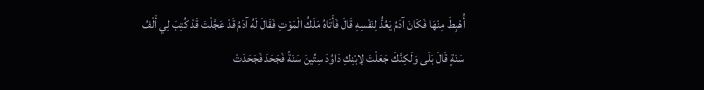أُهْبِطَ مِنْهَا فَكَانَ آدَمُ يَعُدُّ لِنَفْسِهِ قَالَ فَأَتَاهُ مَلَكُ الْمَوْتِ فَقَالَ لَهُ آدَمُ قَدْ عَجَّلْتَ قَدْ كُتِبَ لِي أَلْفُ سَنَةٍ قَالَ بَلَى وَلَكِنَّكَ جَعَلْتَ لِابْنِكِ دَاوُدَ سِتِّينَ سَنَةً فَجَحَدَ فَجَحَدَتْ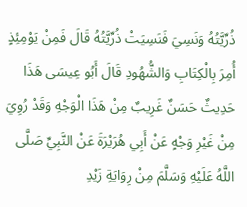ذُرِّيَّتُهُ وَنَسِيَ فَنَسِيَتْ ذُرِّيَّتُهُ قَالَ فَمِنْ يَوْمِئِذٍ أُمِرَ بِالْكِتَابِ وَالشُّهُودِ قَالَ أَبُو عِيسَى هَذَا حَدِيثٌ حَسَنٌ غَرِيبٌ مِنْ هَذَا الْوَجْهِ وَقَدْ رُوِيَ مِنْ غَيْرِ وَجْهٍ عَنْ أَبِي هُرَيْرَةَ عَنْ النَّبِيِّ صَلَّى اللَّهُ عَلَيْهِ وَسَلَّمَ مِنْ رِوَايَةِ زَيْدِ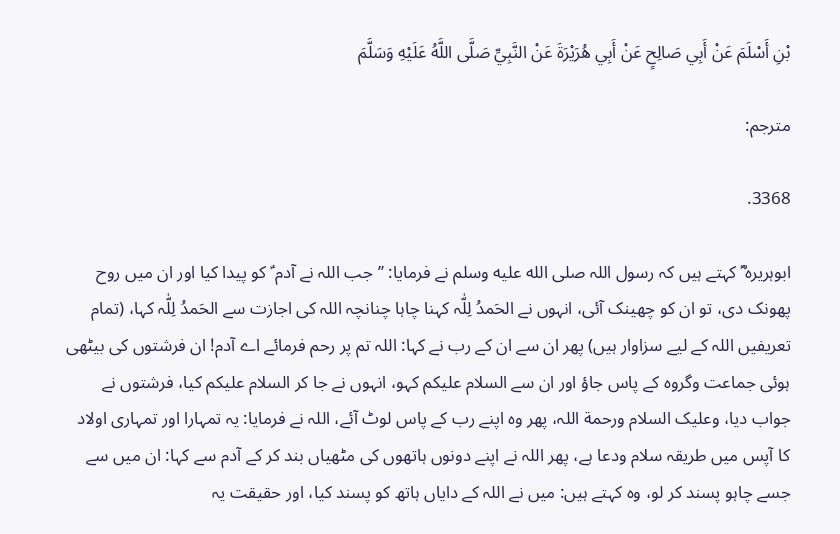بْنِ أَسْلَمَ عَنْ أَبِي صَالِحٍ عَنْ أَبِي هُرَيْرَةَ عَنْ النَّبِيِّ صَلَّى اللَّهُ عَلَيْهِ وَسَلَّمَ

مترجم:

3368.

ابوہریرہ ؓ کہتے ہیں کہ رسول اللہ صلى الله عليه وسلم نے فرمایا: ’’جب اللہ نے آدم ؑ کو پیدا کیا اور ان میں روح پھونک دی، تو ان کو چھینک آئی، انہوں نے الحَمدُ لِلّٰہ کہنا چاہا چنانچہ اللہ کی اجازت سے الحَمدُ لِلّٰہ کہا، (تمام تعریفیں اللہ کے لیے سزاوار ہیں) پھر ان سے ان کے رب نے کہا: اللہ تم پر رحم فرمائے اے آدم! ان فرشتوں کی بیٹھی ہوئی جماعت وگروہ کے پاس جاؤ اور ان سے السلام علیکم کہو، انہوں نے جا کر السلام علیکم کیا، فرشتوں نے جواب دیا، وعلیک السلام ورحمة اللہ، پھر وہ اپنے رب کے پاس لوٹ آئے، اللہ نے فرمایا: یہ تمہارا اور تمہاری اولاد کا آپس میں طریقہ سلام ودعا ہے، پھر اللہ نے اپنے دونوں ہاتھوں کی مٹھیاں بند کر کے آدم سے کہا: ان میں سے جسے چاہو پسند کر لو، وہ کہتے ہیں: میں نے اللہ کے دایاں ہاتھ کو پسند کیا، اور حقیقت یہ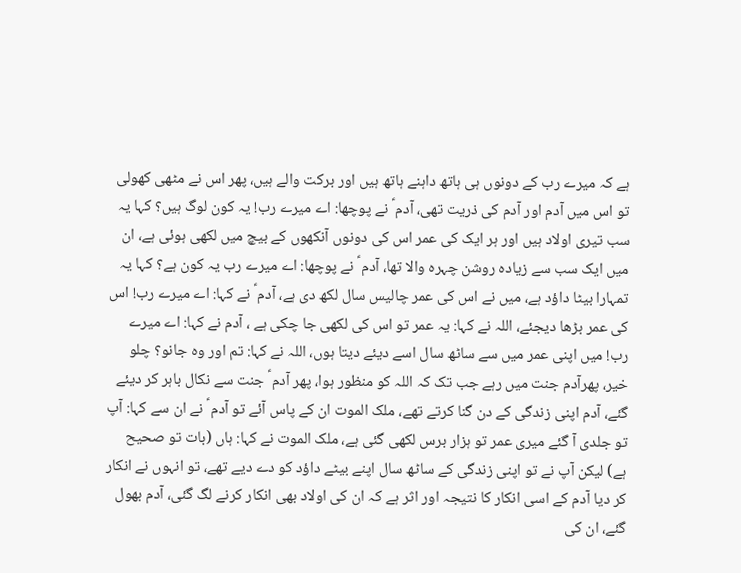ہے کہ میرے رب کے دونوں ہی ہاتھ داہنے ہاتھ ہیں اور برکت والے ہیں، پھر اس نے مٹھی کھولی تو اس میں آدم اور آدم کی ذریت تھی، آدم ؑ نے پوچھا: اے میرے رب! یہ کون لوگ ہیں؟ کہا یہ سب تیری اولاد ہیں اور ہر ایک کی عمر اس کی دونوں آنکھوں کے بیچ میں لکھی ہوئی ہے، ان میں ایک سب سے زیادہ روشن چہرہ والا تھا، آدم ؑ نے پوچھا: اے میرے رب یہ کون ہے؟ کہا یہ تمہارا بیٹا داؤد ہے، میں نے اس کی عمر چالیس سال لکھ دی ہے، آدم ؑ نے کہا: اے میرے رب! اس کی عمر بڑھا دیجئے، اللہ نے کہا: یہ عمر تو اس کی لکھی جا چکی ہے ، آدم نے کہا: اے میرے رب! میں اپنی عمر میں سے ساٹھ سال اسے دیئے دیتا ہوں، اللہ نے کہا: تم اور وہ جانو؟ چلو خیر، پھرآدم جنت میں رہے جب تک کہ اللہ کو منظور ہوا، پھر آدم ؑ جنت سے نکال باہر کر دیئے گئے، آدم اپنی زندگی کے دن گنا کرتے تھے، ملک الموت ان کے پاس آئے تو آدم ؑ نے ان سے کہا: آپ تو جلدی آ گئے میری عمر تو ہزار برس لکھی گئی ہے، ملک الموت نے کہا: ہاں (بات تو صحیح ہے) لیکن آپ نے تو اپنی زندگی کے ساٹھ سال اپنے بیٹے داؤد کو دے دیے تھے، تو انہوں نے انکار کر دیا آدم کے اسی انکار کا نتیجہ اور اثر ہے کہ ان کی اولاد بھی انکار کرنے لگ گئی، آدم بھول گئے، ان کی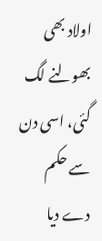اولاد بھی بھولنے لگ گئی، اسی دن سے حکم دے دیا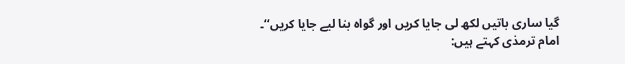گیا ساری باتیں لکھ لی جایا کریں اور گواہ بنا لیے جایا کریں‘‘۔
امام ترمذی کہتے ہیں: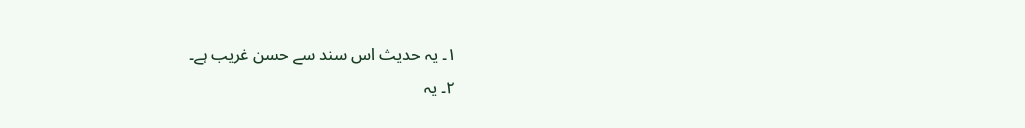۱۔ یہ حدیث اس سند سے حسن غریب ہے۔
۲۔ یہ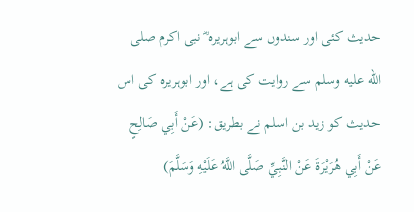حدیث کئی اور سندوں سے ابوہریرہ ؓ نبی اکرم صلى الله عليه وسلم سے روایت کی ہے، اور ابوہریرہ کی اس حدیث کو زید بن اسلم نے بطریق: (عَنْ أَبِي صَالِحٍ عَنْ أَبِي هُرَيْرَةَ عَنْ النَّبِيِّ صَلَّى اللَّهُ عَلَيْهِ وَسَلَّمَ)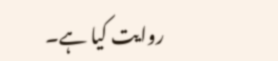روایت کیا ہے۔